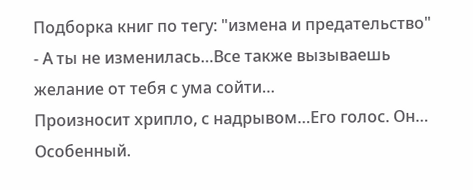Подборка книг по тегу: "измена и предательство"
- А ты не изменилась…Все также вызываешь желание от тебя с ума сойти…
Произносит хрипло, с надрывом…Его голос. Он… Особенный.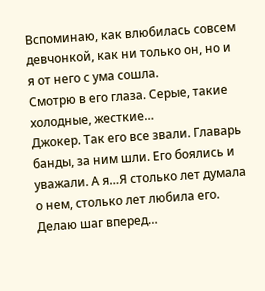Вспоминаю, как влюбилась совсем девчонкой, как ни только он, но и я от него с ума сошла.
Смотрю в его глаза. Серые, такие холодные, жесткие…
Джокер. Так его все звали. Главарь банды, за ним шли. Его боялись и уважали. А я…Я столько лет думала о нем, столько лет любила его.
Делаю шаг вперед…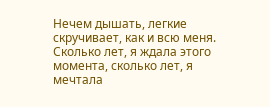Нечем дышать, легкие скручивает, как и всю меня. Сколько лет, я ждала этого момента, сколько лет, я мечтала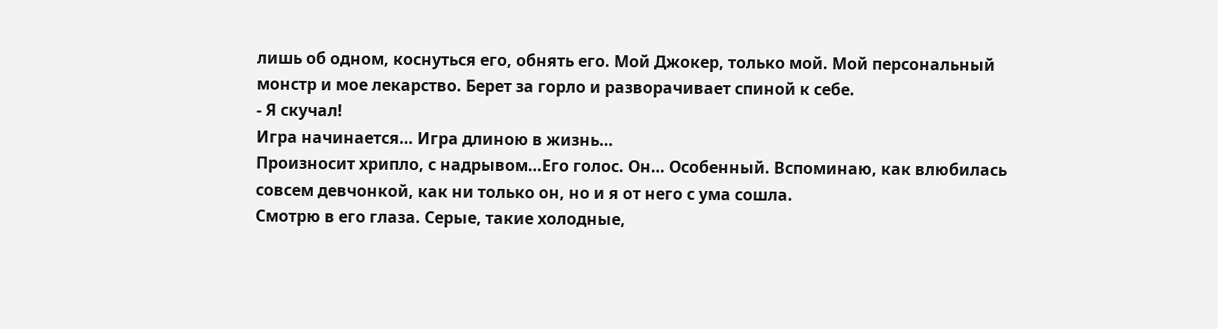лишь об одном, коснуться его, обнять его. Мой Джокер, только мой. Мой персональный монстр и мое лекарство. Берет за горло и разворачивает спиной к себе.
- Я скучал!
Игра начинается… Игра длиною в жизнь…
Произносит хрипло, с надрывом…Его голос. Он… Особенный. Вспоминаю, как влюбилась совсем девчонкой, как ни только он, но и я от него с ума сошла.
Смотрю в его глаза. Серые, такие холодные,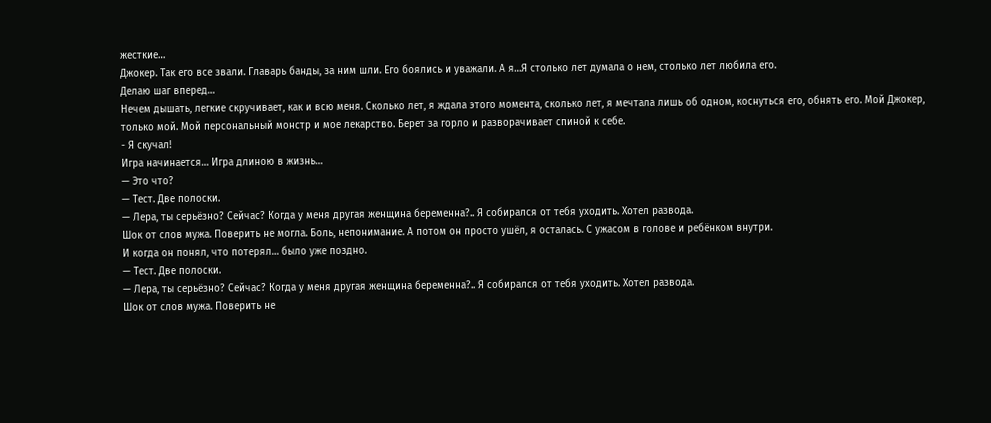жесткие…
Джокер. Так его все звали. Главарь банды, за ним шли. Его боялись и уважали. А я…Я столько лет думала о нем, столько лет любила его.
Делаю шаг вперед…
Нечем дышать, легкие скручивает, как и всю меня. Сколько лет, я ждала этого момента, сколько лет, я мечтала лишь об одном, коснуться его, обнять его. Мой Джокер, только мой. Мой персональный монстр и мое лекарство. Берет за горло и разворачивает спиной к себе.
- Я скучал!
Игра начинается… Игра длиною в жизнь…
— Это что?
— Тест. Две полоски.
— Лера, ты серьёзно? Сейчас? Когда у меня другая женщина беременна?.. Я собирался от тебя уходить. Хотел развода.
Шок от слов мужа. Поверить не могла. Боль, непонимание. А потом он просто ушёл, я осталась. С ужасом в голове и ребёнком внутри.
И когда он понял, что потерял… было уже поздно.
— Тест. Две полоски.
— Лера, ты серьёзно? Сейчас? Когда у меня другая женщина беременна?.. Я собирался от тебя уходить. Хотел развода.
Шок от слов мужа. Поверить не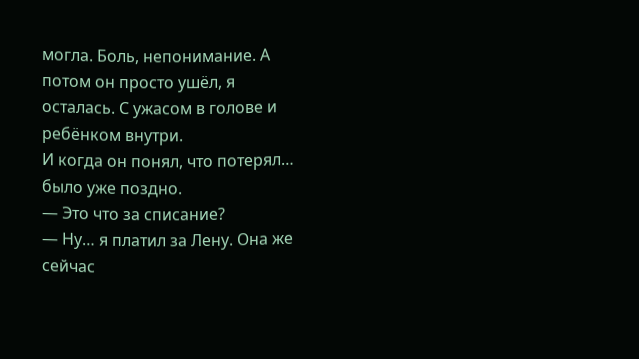могла. Боль, непонимание. А потом он просто ушёл, я осталась. С ужасом в голове и ребёнком внутри.
И когда он понял, что потерял… было уже поздно.
— Это что за списание?
— Ну… я платил за Лену. Она же сейчас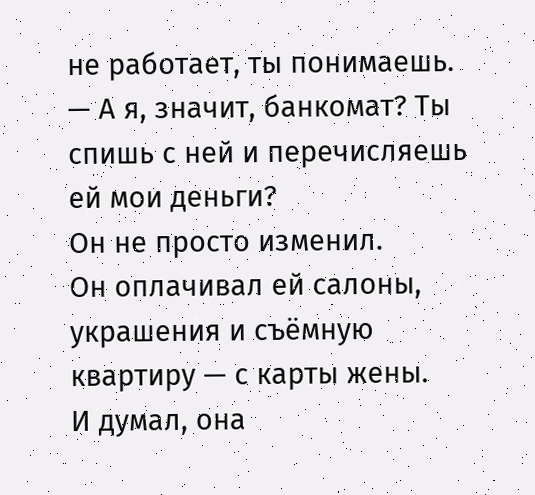не работает, ты понимаешь.
— А я, значит, банкомат? Ты спишь с ней и перечисляешь ей мои деньги?
Он не просто изменил.
Он оплачивал ей салоны, украшения и съёмную квартиру — с карты жены.
И думал, она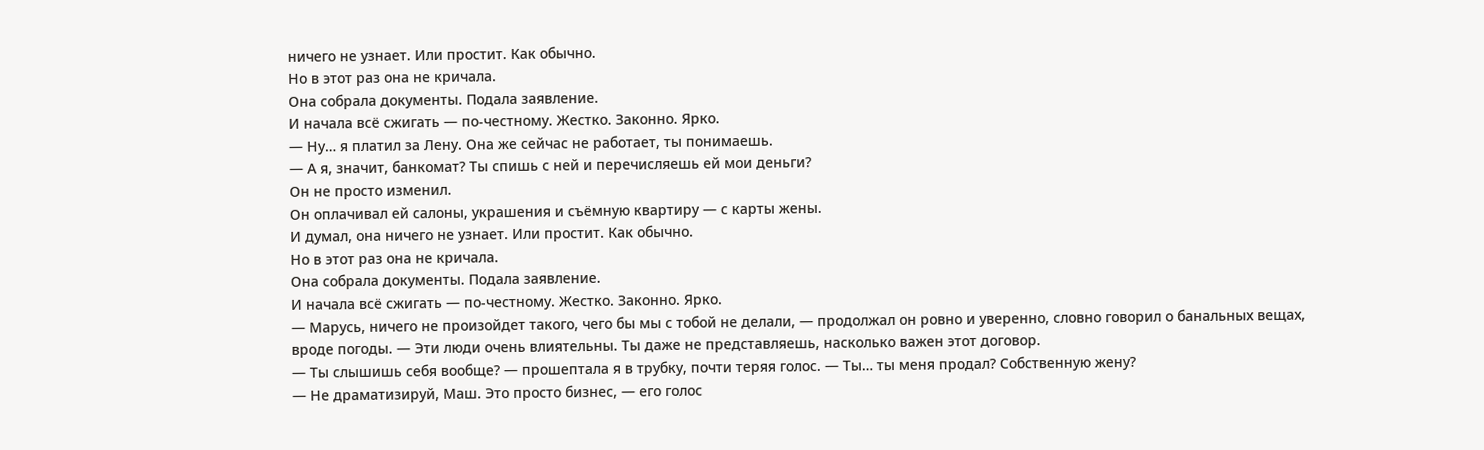ничего не узнает. Или простит. Как обычно.
Но в этот раз она не кричала.
Она собрала документы. Подала заявление.
И начала всё сжигать — по-честному. Жестко. Законно. Ярко.
— Ну… я платил за Лену. Она же сейчас не работает, ты понимаешь.
— А я, значит, банкомат? Ты спишь с ней и перечисляешь ей мои деньги?
Он не просто изменил.
Он оплачивал ей салоны, украшения и съёмную квартиру — с карты жены.
И думал, она ничего не узнает. Или простит. Как обычно.
Но в этот раз она не кричала.
Она собрала документы. Подала заявление.
И начала всё сжигать — по-честному. Жестко. Законно. Ярко.
— Марусь, ничего не произойдет такого, чего бы мы с тобой не делали, — продолжал он ровно и уверенно, словно говорил о банальных вещах, вроде погоды. — Эти люди очень влиятельны. Ты даже не представляешь, насколько важен этот договор.
— Ты слышишь себя вообще? — прошептала я в трубку, почти теряя голос. — Ты… ты меня продал? Собственную жену?
— Не драматизируй, Маш. Это просто бизнес, — его голос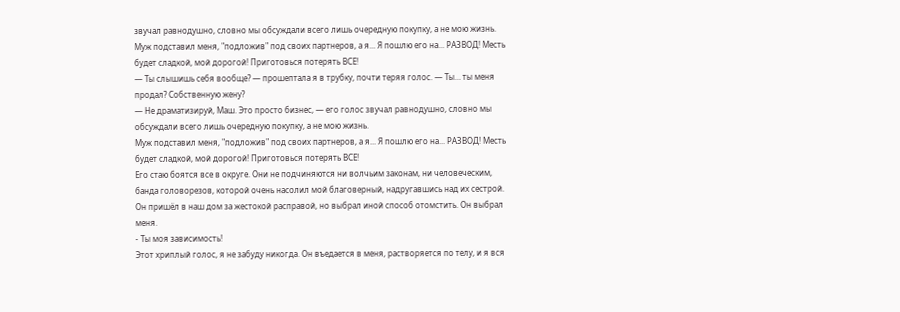звучал равнодушно, словно мы обсуждали всего лишь очередную покупку, а не мою жизнь.
Муж подставил меня, "подложив" под своих партнеров, а я... Я пошлю его на... РАЗВОД! Месть будет сладкой, мой дорогой! Приготовься потерять ВСЕ!
— Ты слышишь себя вообще? — прошептала я в трубку, почти теряя голос. — Ты… ты меня продал? Собственную жену?
— Не драматизируй, Маш. Это просто бизнес, — его голос звучал равнодушно, словно мы обсуждали всего лишь очередную покупку, а не мою жизнь.
Муж подставил меня, "подложив" под своих партнеров, а я... Я пошлю его на... РАЗВОД! Месть будет сладкой, мой дорогой! Приготовься потерять ВСЕ!
Его стаю боятся все в округе. Они не подчиняются ни волчьим законам, ни человеческим, банда головорезов, которой очень насолил мой благоверный, надругавшись над их сестрой. Он пришёл в наш дом за жестокой расправой, но выбрал иной способ отомстить. Он выбрал меня.
- Ты моя зависимость!
Этот хриплый голос, я не забуду никогда. Он въедается в меня, растворяется по телу, и я вся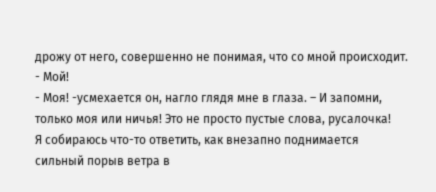дрожу от него, совершенно не понимая, что со мной происходит.
- Мой!
- Моя! -усмехается он, нагло глядя мне в глаза. – И запомни, только моя или ничья! Это не просто пустые слова, русалочка!
Я собираюсь что-то ответить, как внезапно поднимается сильный порыв ветра в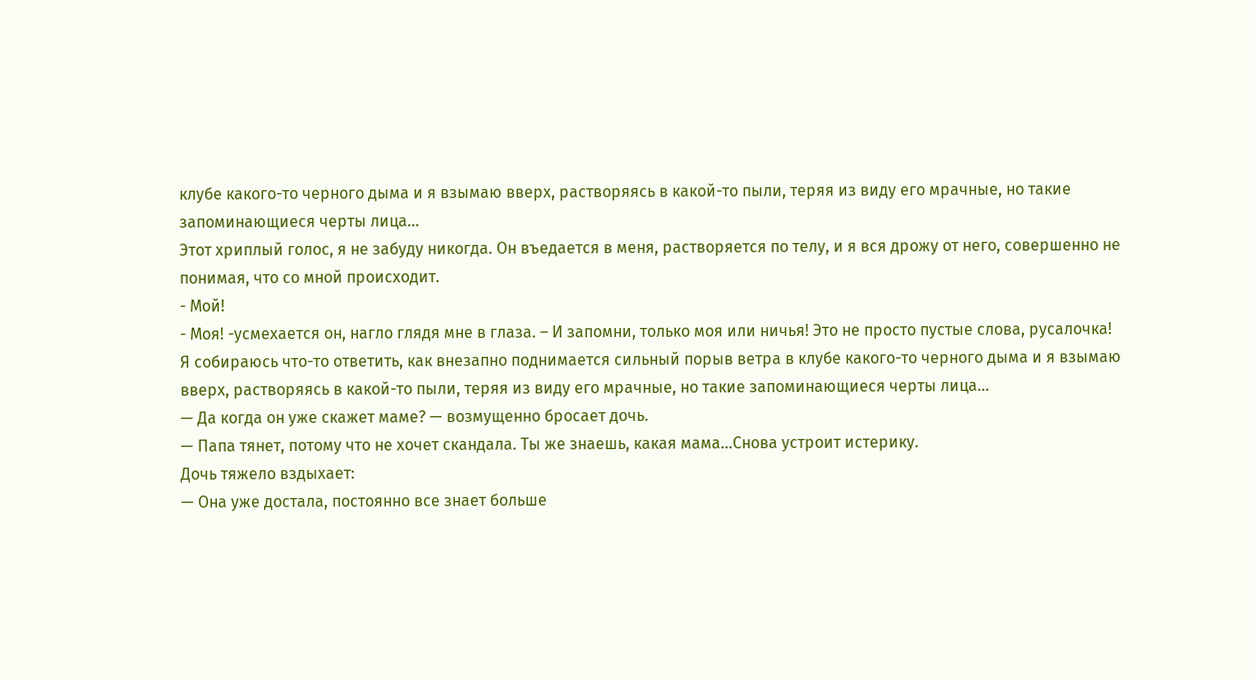клубе какого-то черного дыма и я взымаю вверх, растворяясь в какой-то пыли, теряя из виду его мрачные, но такие запоминающиеся черты лица…
Этот хриплый голос, я не забуду никогда. Он въедается в меня, растворяется по телу, и я вся дрожу от него, совершенно не понимая, что со мной происходит.
- Мой!
- Моя! -усмехается он, нагло глядя мне в глаза. – И запомни, только моя или ничья! Это не просто пустые слова, русалочка!
Я собираюсь что-то ответить, как внезапно поднимается сильный порыв ветра в клубе какого-то черного дыма и я взымаю вверх, растворяясь в какой-то пыли, теряя из виду его мрачные, но такие запоминающиеся черты лица…
— Да когда он уже скажет маме? — возмущенно бросает дочь.
— Папа тянет, потому что не хочет скандала. Ты же знаешь, какая мама…Снова устроит истерику.
Дочь тяжело вздыхает:
— Она уже достала, постоянно все знает больше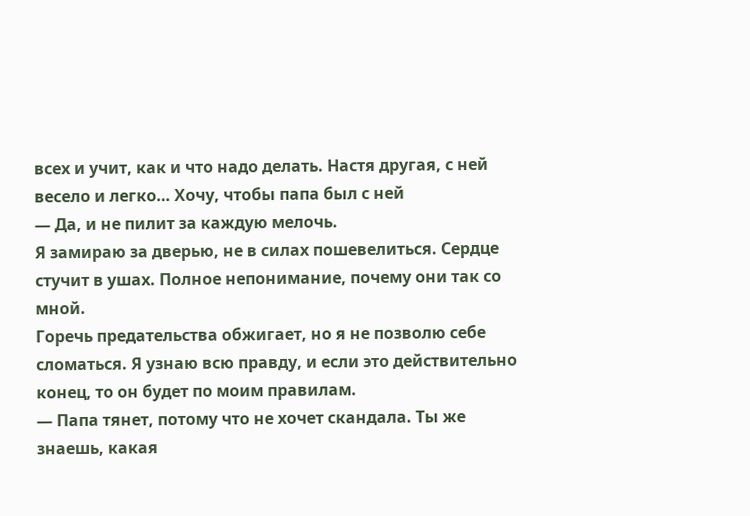всех и учит, как и что надо делать. Настя другая, с ней весело и легко… Хочу, чтобы папа был с ней
— Да, и не пилит за каждую мелочь.
Я замираю за дверью, не в силах пошевелиться. Сердце стучит в ушах. Полное непонимание, почему они так со мной.
Горечь предательства обжигает, но я не позволю себе сломаться. Я узнаю всю правду, и если это действительно конец, то он будет по моим правилам.
— Папа тянет, потому что не хочет скандала. Ты же знаешь, какая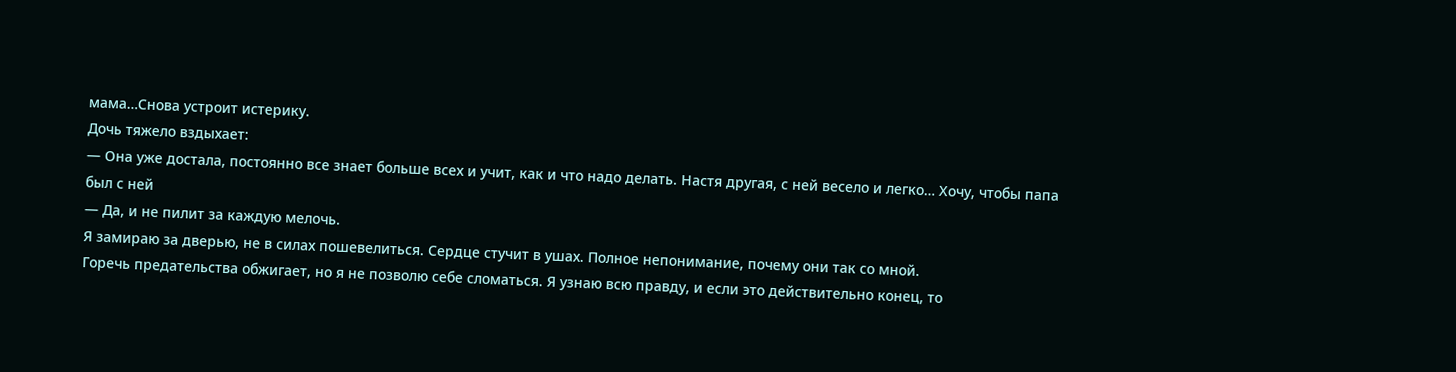мама…Снова устроит истерику.
Дочь тяжело вздыхает:
— Она уже достала, постоянно все знает больше всех и учит, как и что надо делать. Настя другая, с ней весело и легко… Хочу, чтобы папа был с ней
— Да, и не пилит за каждую мелочь.
Я замираю за дверью, не в силах пошевелиться. Сердце стучит в ушах. Полное непонимание, почему они так со мной.
Горечь предательства обжигает, но я не позволю себе сломаться. Я узнаю всю правду, и если это действительно конец, то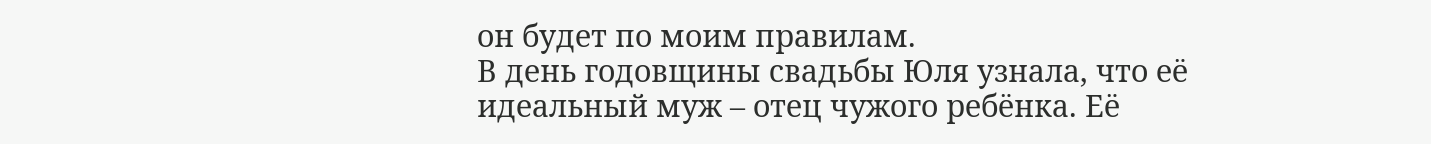он будет по моим правилам.
В день годовщины свадьбы Юля узнала, что её идеальный муж – отец чужого ребёнка. Её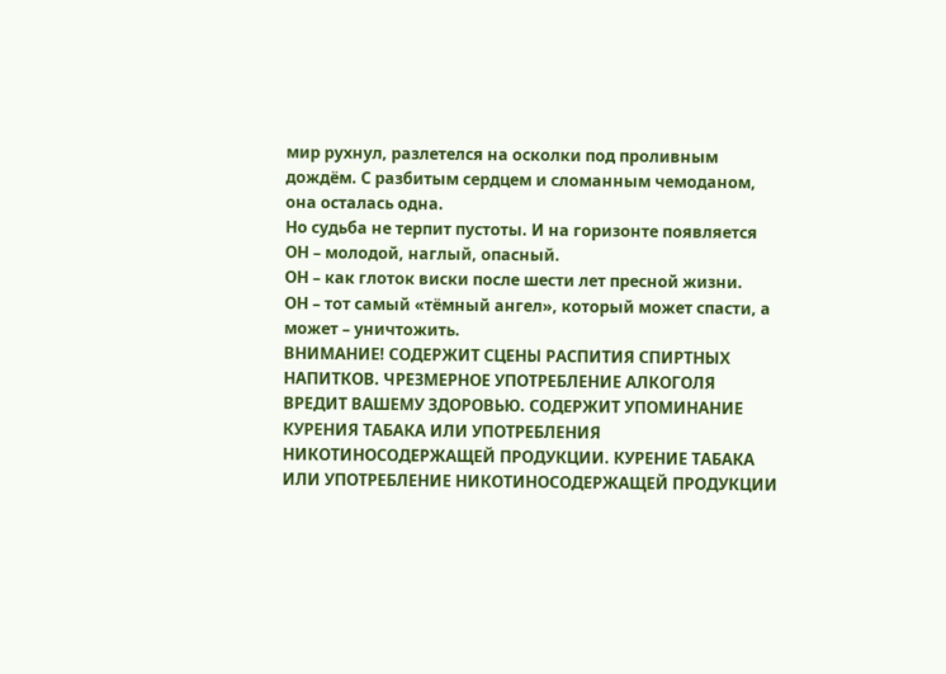мир рухнул, разлетелся на осколки под проливным дождём. С разбитым сердцем и сломанным чемоданом, она осталась одна.
Но судьба не терпит пустоты. И на горизонте появляется ОН – молодой, наглый, опасный.
ОН – как глоток виски после шести лет пресной жизни.
ОН – тот самый «тёмный ангел», который может спасти, а может – уничтожить.
ВНИМАНИЕ! СОДЕРЖИТ СЦЕНЫ РАСПИТИЯ СПИРТНЫХ НАПИТКОВ. ЧРЕЗМЕРНОЕ УПОТРЕБЛЕНИЕ АЛКОГОЛЯ ВРЕДИТ ВАШЕМУ ЗДОРОВЬЮ. СОДЕРЖИТ УПОМИНАНИЕ КУРЕНИЯ ТАБАКА ИЛИ УПОТРЕБЛЕНИЯ НИКОТИНОСОДЕРЖАЩЕЙ ПРОДУКЦИИ. КУРЕНИЕ ТАБАКА ИЛИ УПОТРЕБЛЕНИЕ НИКОТИНОСОДЕРЖАЩЕЙ ПРОДУКЦИИ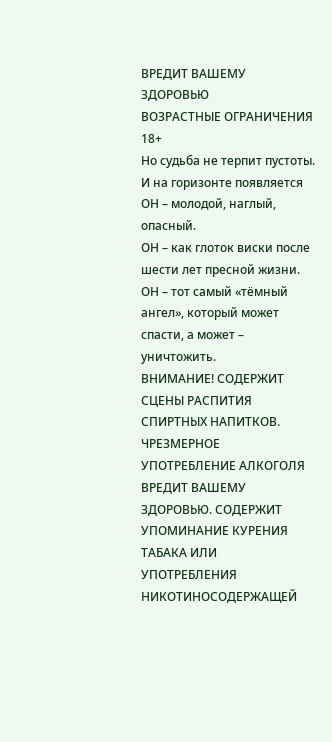ВРЕДИТ ВАШЕМУ ЗДОРОВЬЮ
ВОЗРАСТНЫЕ ОГРАНИЧЕНИЯ 18+
Но судьба не терпит пустоты. И на горизонте появляется ОН – молодой, наглый, опасный.
ОН – как глоток виски после шести лет пресной жизни.
ОН – тот самый «тёмный ангел», который может спасти, а может – уничтожить.
ВНИМАНИЕ! СОДЕРЖИТ СЦЕНЫ РАСПИТИЯ СПИРТНЫХ НАПИТКОВ. ЧРЕЗМЕРНОЕ УПОТРЕБЛЕНИЕ АЛКОГОЛЯ ВРЕДИТ ВАШЕМУ ЗДОРОВЬЮ. СОДЕРЖИТ УПОМИНАНИЕ КУРЕНИЯ ТАБАКА ИЛИ УПОТРЕБЛЕНИЯ НИКОТИНОСОДЕРЖАЩЕЙ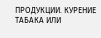ПРОДУКЦИИ. КУРЕНИЕ ТАБАКА ИЛИ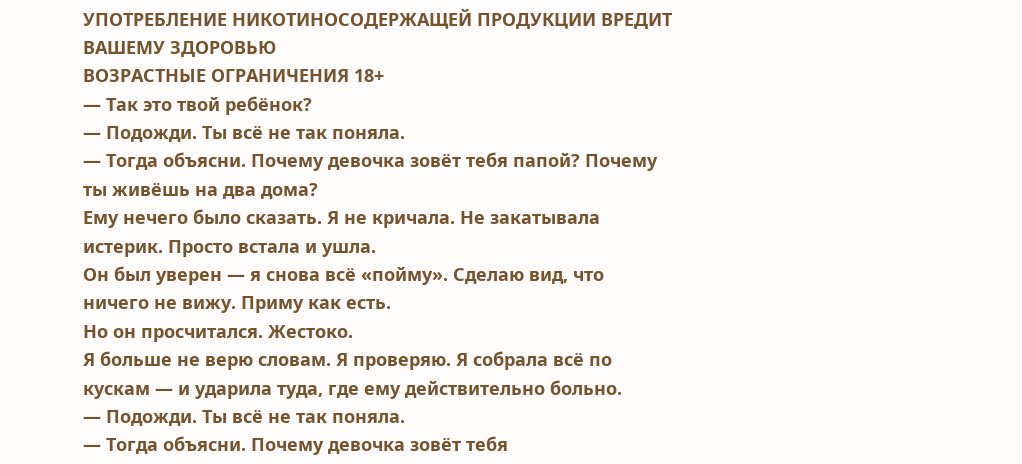УПОТРЕБЛЕНИЕ НИКОТИНОСОДЕРЖАЩЕЙ ПРОДУКЦИИ ВРЕДИТ ВАШЕМУ ЗДОРОВЬЮ
ВОЗРАСТНЫЕ ОГРАНИЧЕНИЯ 18+
— Так это твой ребёнок?
— Подожди. Ты всё не так поняла.
— Тогда объясни. Почему девочка зовёт тебя папой? Почему ты живёшь на два дома?
Ему нечего было сказать. Я не кричала. Не закатывала истерик. Просто встала и ушла.
Он был уверен — я снова всё «пойму». Сделаю вид, что ничего не вижу. Приму как есть.
Но он просчитался. Жестоко.
Я больше не верю словам. Я проверяю. Я собрала всё по кускам — и ударила туда, где ему действительно больно.
— Подожди. Ты всё не так поняла.
— Тогда объясни. Почему девочка зовёт тебя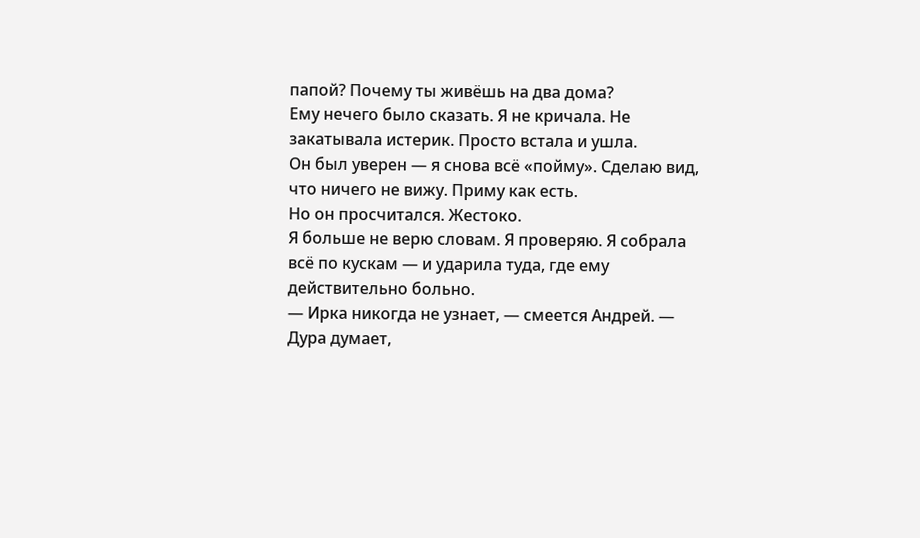папой? Почему ты живёшь на два дома?
Ему нечего было сказать. Я не кричала. Не закатывала истерик. Просто встала и ушла.
Он был уверен — я снова всё «пойму». Сделаю вид, что ничего не вижу. Приму как есть.
Но он просчитался. Жестоко.
Я больше не верю словам. Я проверяю. Я собрала всё по кускам — и ударила туда, где ему действительно больно.
— Ирка никогда не узнает, — смеется Андрей. — Дура думает,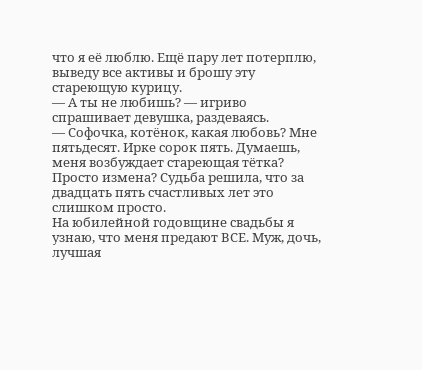что я её люблю. Ещё пару лет потерплю, выведу все активы и брошу эту стареющую курицу.
— А ты не любишь? — игриво спрашивает девушка, раздеваясь.
— Софочка, котёнок, какая любовь? Мне пятьдесят. Ирке сорок пять. Думаешь, меня возбуждает стареющая тётка?
Просто измена? Судьба решила, что за двадцать пять счастливых лет это слишком просто.
На юбилейной годовщине свадьбы я узнаю, что меня предают ВСЕ. Муж, дочь, лучшая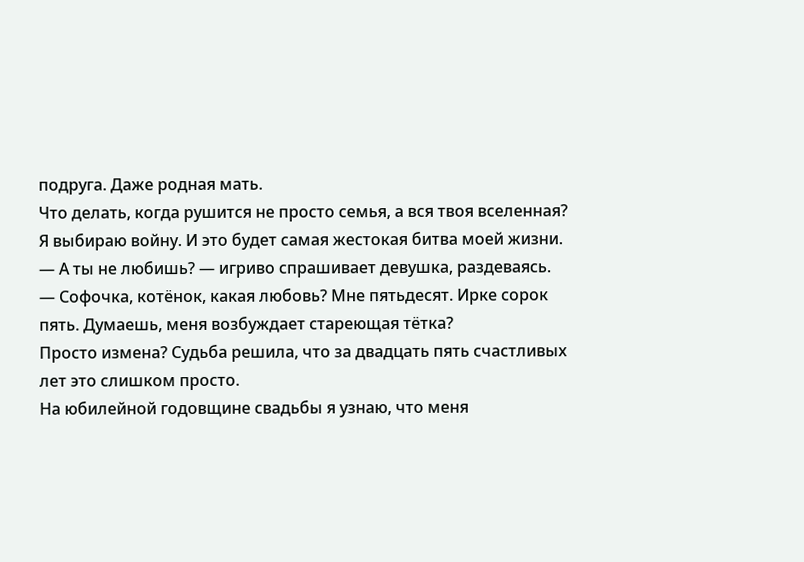подруга. Даже родная мать.
Что делать, когда рушится не просто семья, а вся твоя вселенная?
Я выбираю войну. И это будет самая жестокая битва моей жизни.
— А ты не любишь? — игриво спрашивает девушка, раздеваясь.
— Софочка, котёнок, какая любовь? Мне пятьдесят. Ирке сорок пять. Думаешь, меня возбуждает стареющая тётка?
Просто измена? Судьба решила, что за двадцать пять счастливых лет это слишком просто.
На юбилейной годовщине свадьбы я узнаю, что меня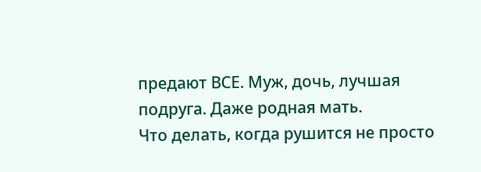предают ВСЕ. Муж, дочь, лучшая подруга. Даже родная мать.
Что делать, когда рушится не просто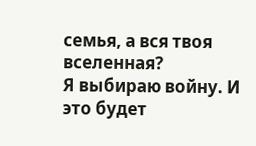семья, а вся твоя вселенная?
Я выбираю войну. И это будет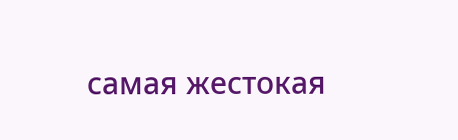самая жестокая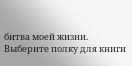битва моей жизни.
Выберите полку для книги